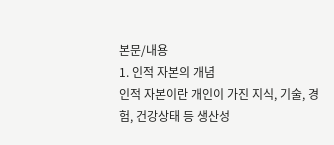본문/내용
1. 인적 자본의 개념
인적 자본이란 개인이 가진 지식, 기술, 경험, 건강상태 등 생산성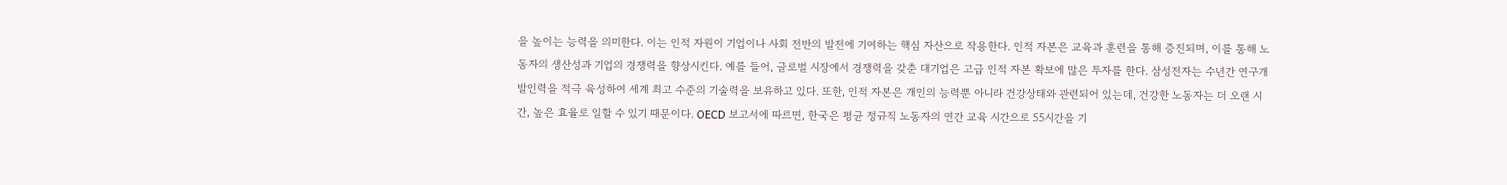을 높이는 능력을 의미한다. 이는 인적 자원이 기업이나 사회 전반의 발전에 기여하는 핵심 자산으로 작용한다. 인적 자본은 교육과 훈련을 통해 증진되며, 이를 통해 노동자의 생산성과 기업의 경쟁력을 향상시킨다. 예를 들어, 글로벌 시장에서 경쟁력을 갖춘 대기업은 고급 인적 자본 확보에 많은 투자를 한다. 삼성전자는 수년간 연구개발인력을 적극 육성하여 세계 최고 수준의 기술력을 보유하고 있다. 또한, 인적 자본은 개인의 능력뿐 아니라 건강상태와 관련되어 있는데, 건강한 노동자는 더 오랜 시간, 높은 효율로 일할 수 있기 때문이다. OECD 보고서에 따르면, 한국은 평균 정규직 노동자의 연간 교육 시간으로 55시간을 기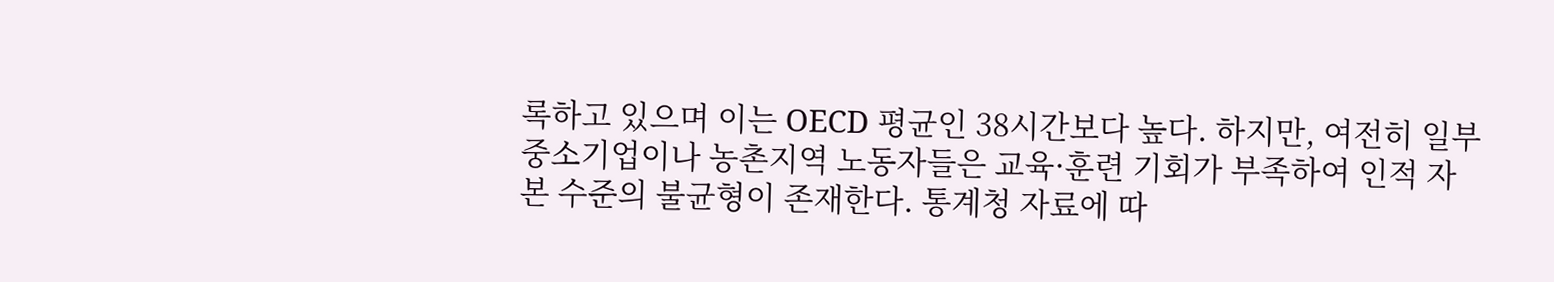록하고 있으며 이는 OECD 평균인 38시간보다 높다. 하지만, 여전히 일부 중소기업이나 농촌지역 노동자들은 교육·훈련 기회가 부족하여 인적 자본 수준의 불균형이 존재한다. 통계청 자료에 따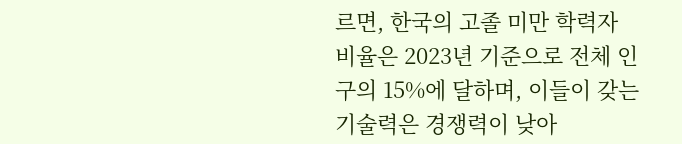르면, 한국의 고졸 미만 학력자 비율은 2023년 기준으로 전체 인구의 15%에 달하며, 이들이 갖는 기술력은 경쟁력이 낮아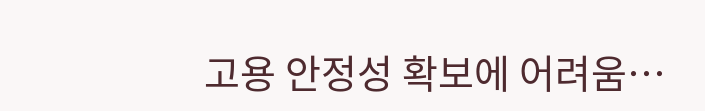고용 안정성 확보에 어려움…